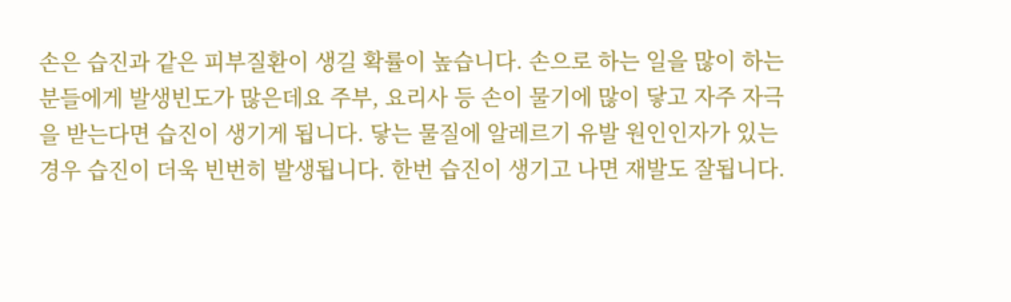손은 습진과 같은 피부질환이 생길 확률이 높습니다. 손으로 하는 일을 많이 하는 분들에게 발생빈도가 많은데요 주부, 요리사 등 손이 물기에 많이 닿고 자주 자극을 받는다면 습진이 생기게 됩니다. 닿는 물질에 알레르기 유발 원인인자가 있는 경우 습진이 더욱 빈번히 발생됩니다. 한번 습진이 생기고 나면 재발도 잘됩니다.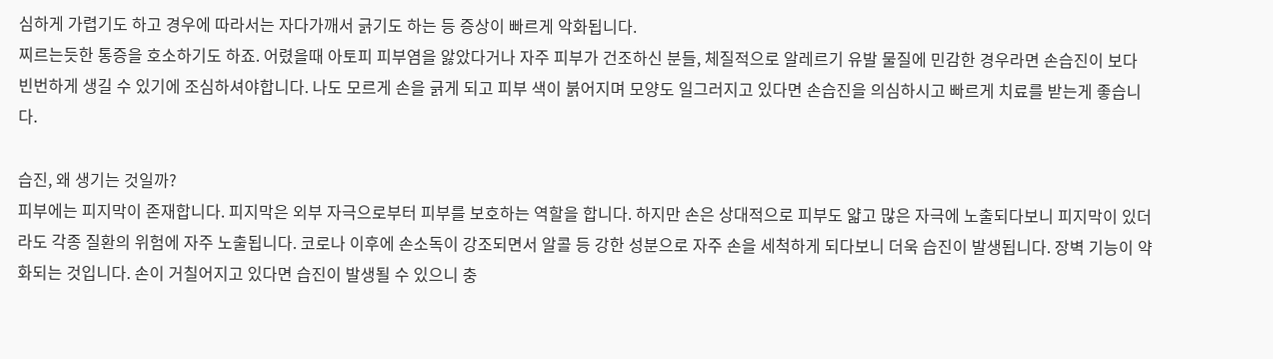심하게 가렵기도 하고 경우에 따라서는 자다가깨서 긁기도 하는 등 증상이 빠르게 악화됩니다.
찌르는듯한 통증을 호소하기도 하죠. 어렸을때 아토피 피부염을 앓았다거나 자주 피부가 건조하신 분들, 체질적으로 알레르기 유발 물질에 민감한 경우라면 손습진이 보다 빈번하게 생길 수 있기에 조심하셔야합니다. 나도 모르게 손을 긁게 되고 피부 색이 붉어지며 모양도 일그러지고 있다면 손습진을 의심하시고 빠르게 치료를 받는게 좋습니다.

습진, 왜 생기는 것일까?
피부에는 피지막이 존재합니다. 피지막은 외부 자극으로부터 피부를 보호하는 역할을 합니다. 하지만 손은 상대적으로 피부도 얇고 많은 자극에 노출되다보니 피지막이 있더라도 각종 질환의 위험에 자주 노출됩니다. 코로나 이후에 손소독이 강조되면서 알콜 등 강한 성분으로 자주 손을 세척하게 되다보니 더욱 습진이 발생됩니다. 장벽 기능이 약화되는 것입니다. 손이 거칠어지고 있다면 습진이 발생될 수 있으니 충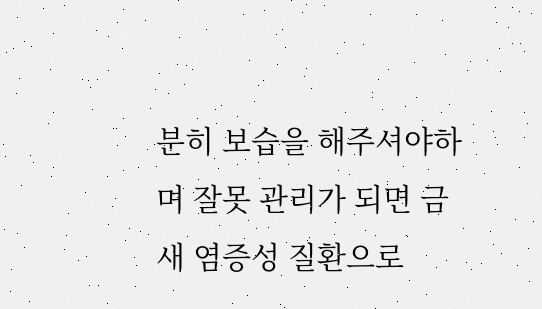분히 보습을 해주셔야하며 잘못 관리가 되면 금새 염증성 질환으로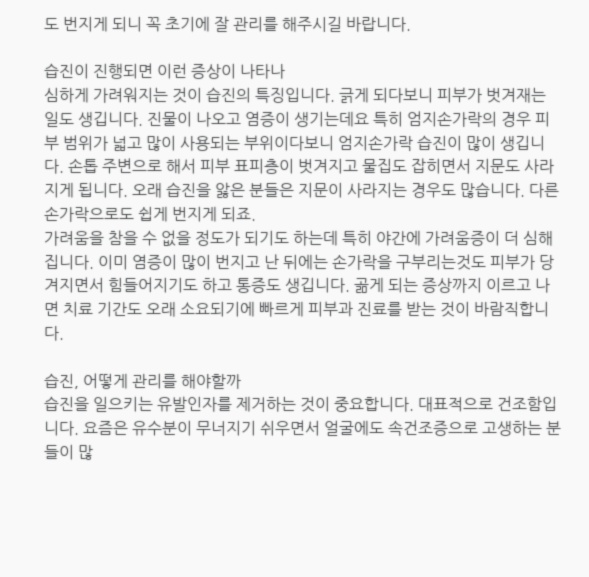도 번지게 되니 꼭 초기에 잘 관리를 해주시길 바랍니다.

습진이 진행되면 이런 증상이 나타나
심하게 가려워지는 것이 습진의 특징입니다. 긁게 되다보니 피부가 벗겨재는 일도 생깁니다. 진물이 나오고 염증이 생기는데요 특히 엄지손가락의 경우 피부 범위가 넓고 많이 사용되는 부위이다보니 엄지손가락 습진이 많이 생깁니다. 손톱 주변으로 해서 피부 표피층이 벗겨지고 물집도 잡히면서 지문도 사라지게 됩니다. 오래 습진을 앓은 분들은 지문이 사라지는 경우도 많습니다. 다른 손가락으로도 쉽게 번지게 되죠.
가려움을 참을 수 없을 정도가 되기도 하는데 특히 야간에 가려움증이 더 심해집니다. 이미 염증이 많이 번지고 난 뒤에는 손가락을 구부리는것도 피부가 당겨지면서 힘들어지기도 하고 통증도 생깁니다. 곪게 되는 증상까지 이르고 나면 치료 기간도 오래 소요되기에 빠르게 피부과 진료를 받는 것이 바람직합니다.

습진, 어떻게 관리를 해야할까
습진을 일으키는 유발인자를 제거하는 것이 중요합니다. 대표적으로 건조함입니다. 요즘은 유수분이 무너지기 쉬우면서 얼굴에도 속건조증으로 고생하는 분들이 많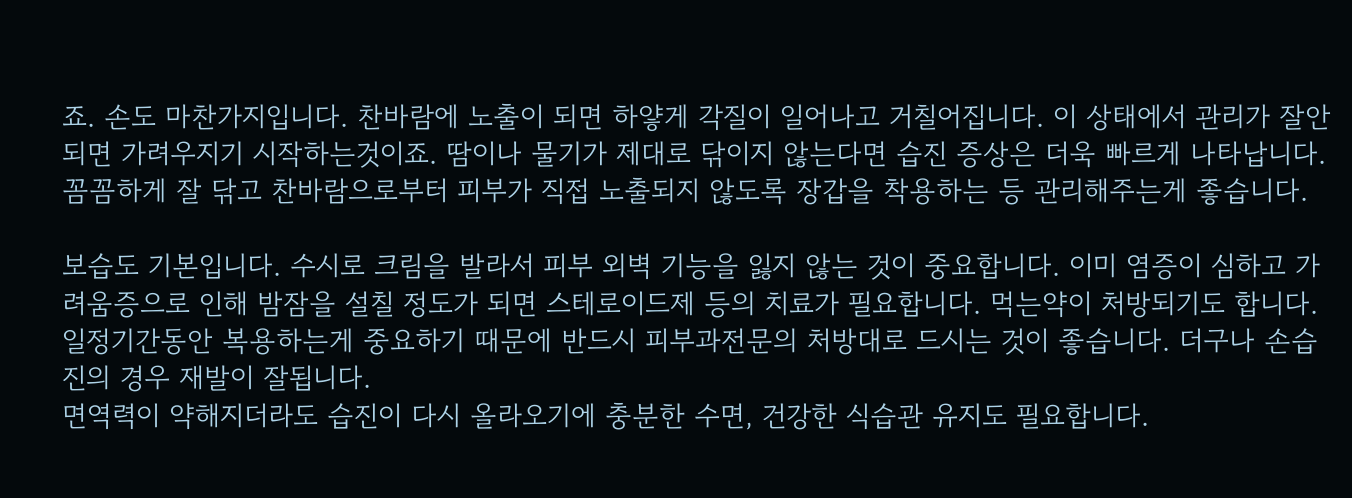죠. 손도 마찬가지입니다. 찬바람에 노출이 되면 하얗게 각질이 일어나고 거칠어집니다. 이 상태에서 관리가 잘안되면 가려우지기 시작하는것이죠. 땀이나 물기가 제대로 닦이지 않는다면 습진 증상은 더욱 빠르게 나타납니다. 꼼꼼하게 잘 닦고 찬바람으로부터 피부가 직접 노출되지 않도록 장갑을 착용하는 등 관리해주는게 좋습니다.

보습도 기본입니다. 수시로 크림을 발라서 피부 외벽 기능을 잃지 않는 것이 중요합니다. 이미 염증이 심하고 가려움증으로 인해 밤잠을 설칠 정도가 되면 스테로이드제 등의 치료가 필요합니다. 먹는약이 처방되기도 합니다. 일정기간동안 복용하는게 중요하기 때문에 반드시 피부과전문의 처방대로 드시는 것이 좋습니다. 더구나 손습진의 경우 재발이 잘됩니다.
면역력이 약해지더라도 습진이 다시 올라오기에 충분한 수면, 건강한 식습관 유지도 필요합니다.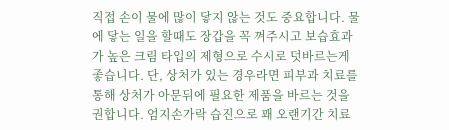직접 손이 물에 많이 닿지 않는 것도 중요합니다. 물에 닿는 일을 할때도 장갑을 꼭 껴주시고 보습효과가 높은 크림 타입의 제형으로 수시로 덧바르는게 좋습니다. 단, 상처가 있는 경우라면 피부과 치료를 통해 상처가 아문뒤에 필요한 제품을 바르는 것을 권합니다. 엄지손가락 습진으로 꽤 오랜기간 치료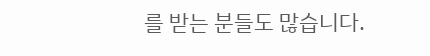를 받는 분들도 많습니다.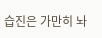습진은 가만히 놔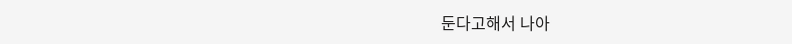둔다고해서 나아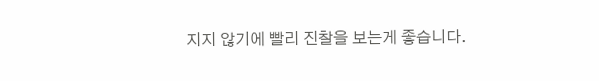지지 않기에 빨리 진찰을 보는게 좋습니다.